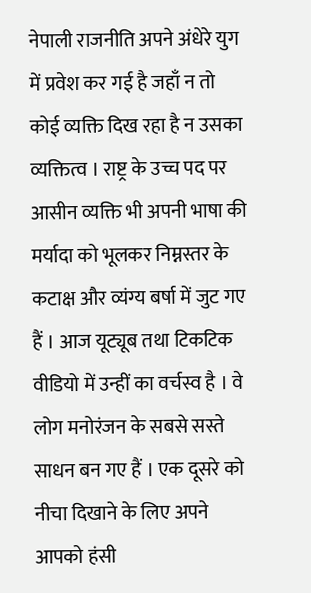नेपाली राजनीति अपने अंधेरे युग में प्रवेश कर गई है जहाँ न तो कोई व्यक्ति दिख रहा है न उसका व्यक्तित्व । राष्ट्र के उच्च पद पर आसीन व्यक्ति भी अपनी भाषा की मर्यादा को भूलकर निम्नस्तर के कटाक्ष और व्यंग्य बर्षा में जुट गए हैं । आज यूट्यूब तथा टिकटिक वीडियो में उन्हीं का वर्चस्व है । वे लोग मनोरंजन के सबसे सस्ते साधन बन गए हैं । एक दूसरे को नीचा दिखाने के लिए अपने आपको हंसी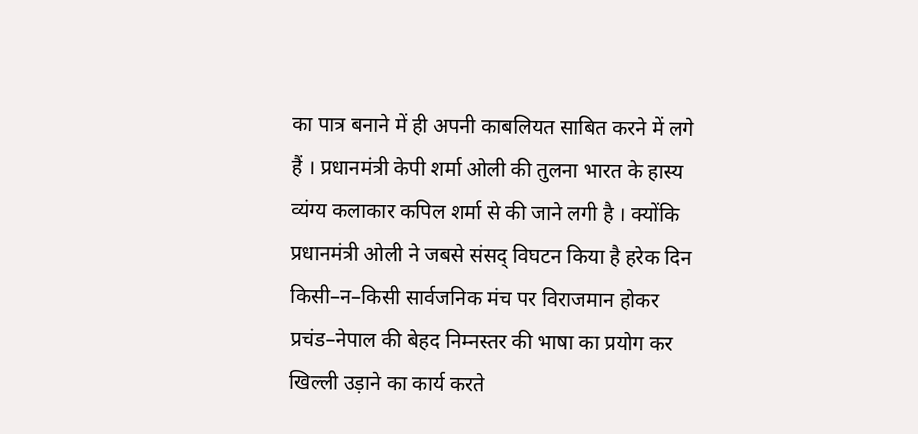का पात्र बनाने में ही अपनी काबलियत साबित करने में लगे हैं । प्रधानमंत्री केपी शर्मा ओली की तुलना भारत के हास्य व्यंग्य कलाकार कपिल शर्मा से की जाने लगी है । क्योंकि प्रधानमंत्री ओली ने जबसे संसद् विघटन किया है हरेक दिन किसी–न–किसी सार्वजनिक मंच पर विराजमान होकर प्रचंड–नेपाल की बेहद निम्नस्तर की भाषा का प्रयोग कर खिल्ली उड़ाने का कार्य करते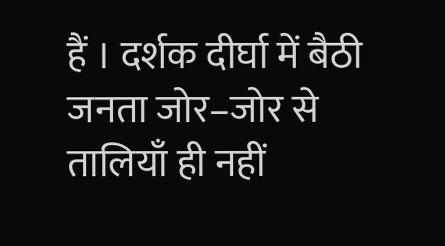हैं । दर्शक दीर्घा में बैठी जनता जोर–जोर से तालियाँ ही नहीं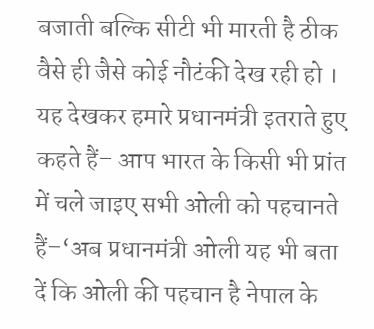बजाती बल्कि सीटी भी मारती है ठीक वैसे ही जैसे कोई नौटंकी देख रही हो । यह देखकर हमारे प्रधानमंत्री इतराते हुए कहते हैं– आप भारत के किसी भी प्रांत में चले जाइए सभी ओली को पहचानते हैं–‘अब प्रधानमंत्री ओली यह भी बता दें कि ओली की पहचान है नेपाल के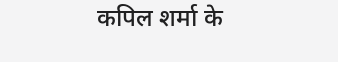कपिल शर्मा के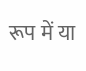रूप में या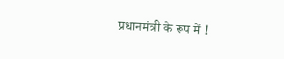प्रधानमंत्री के रूप में !